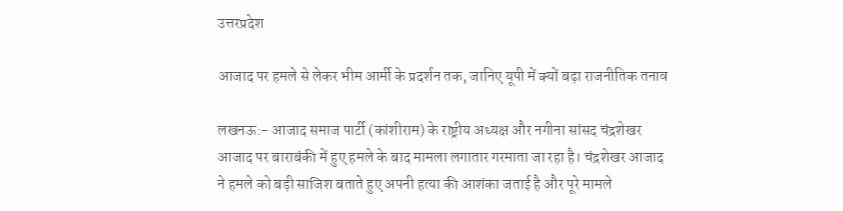उत्तरप्रदेश

आजाद पर हमले से लेकर भीम आर्मी के प्रदर्शन तक, जानिए यूपी में क्यों बढ़ा राजनीतिक तनाव

लखनऊ:- आजाद समाज पार्टी (कांशीराम) के राष्ट्रीय अध्यक्ष और नगीना सांसद चंद्रशेखर आजाद पर बाराबंकी में हुए हमले के बाद मामला लगातार गरमाता जा रहा है। चंद्रशेखर आजाद ने हमले को बड़ी साजिश बताते हुए अपनी हत्या की आशंका जताई है और पूरे मामले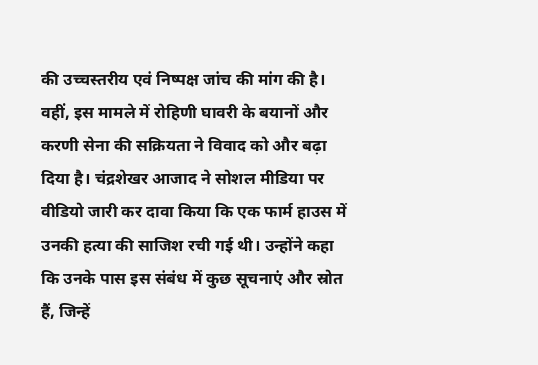की उच्चस्तरीय एवं निष्पक्ष जांच की मांग की है। वहीं, इस मामले में रोहिणी घावरी के बयानों और करणी सेना की सक्रियता ने विवाद को और बढ़ा दिया है। चंद्रशेखर आजाद ने सोशल मीडिया पर वीडियो जारी कर दावा किया कि एक फार्म हाउस में उनकी हत्या की साजिश रची गई थी। उन्होंने कहा कि उनके पास इस संबंध में कुछ सूचनाएं और स्रोत हैं, जिन्हें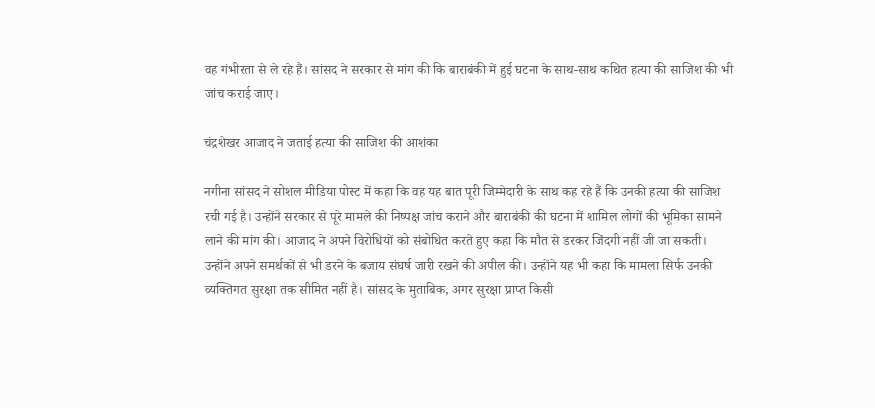वह गंभीरता से ले रहे हैं। सांसद ने सरकार से मांग की कि बाराबंकी में हुई घटना के साथ-साथ कथित हत्या की साजिश की भी जांच कराई जाए।

चंद्रशेखर आजाद ने जताई हत्या की साजिश की आशंका

नगीना सांसद ने सोशल मीडिया पोस्ट में कहा कि वह यह बात पूरी जिम्मेदारी के साथ कह रहे हैं कि उनकी हत्या की साजिश रची गई है। उन्होंने सरकार से पूरे मामले की निष्पक्ष जांच कराने और बाराबंकी की घटना में शामिल लोगों की भूमिका सामने लाने की मांग की। आजाद ने अपने विरोधियों को संबोधित करते हुए कहा कि मौत से डरकर जिंदगी नहीं जी जा सकती। उन्होंने अपने समर्थकों से भी डरने के बजाय संघर्ष जारी रखने की अपील की। उन्होंने यह भी कहा कि मामला सिर्फ उनकी व्यक्तिगत सुरक्षा तक सीमित नहीं है। सांसद के मुताबिक, अगर सुरक्षा प्राप्त किसी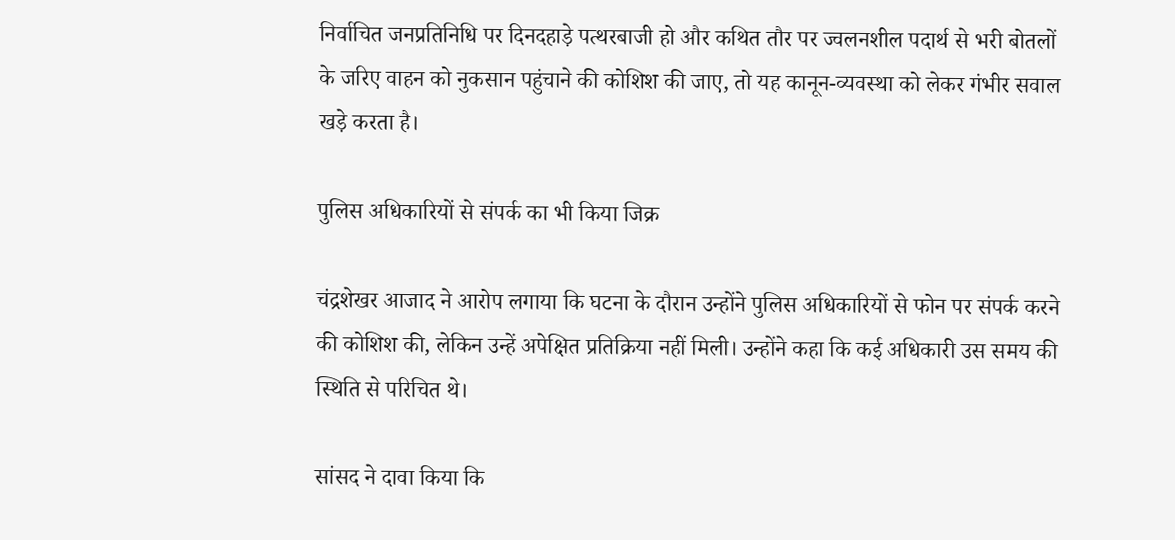निर्वाचित जनप्रतिनिधि पर दिनदहाड़े पत्थरबाजी हो और कथित तौर पर ज्वलनशील पदार्थ से भरी बोतलों के जरिए वाहन को नुकसान पहुंचाने की कोशिश की जाए, तो यह कानून-व्यवस्था को लेकर गंभीर सवाल खड़े करता है।

पुलिस अधिकारियों से संपर्क का भी किया जिक्र

चंद्रशेखर आजाद ने आरोप लगाया कि घटना के दौरान उन्होंने पुलिस अधिकारियों से फोन पर संपर्क करने की कोशिश की, लेकिन उन्हें अपेक्षित प्रतिक्रिया नहीं मिली। उन्होंने कहा कि कई अधिकारी उस समय की स्थिति से परिचित थे।

सांसद ने दावा किया कि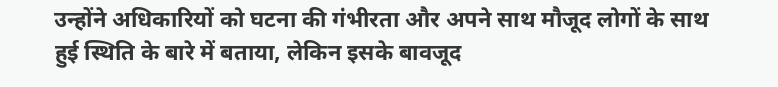उन्होंने अधिकारियों को घटना की गंभीरता और अपने साथ मौजूद लोगों के साथ हुई स्थिति के बारे में बताया, लेकिन इसके बावजूद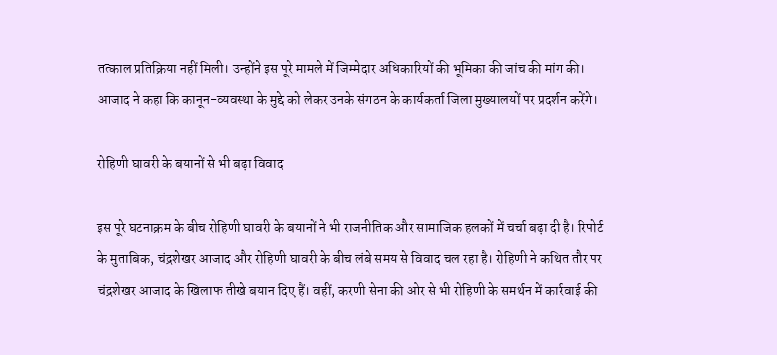तत्काल प्रतिक्रिया नहीं मिली। उन्होंने इस पूरे मामले में जिम्मेदार अधिकारियों की भूमिका की जांच की मांग की। आजाद ने कहा कि कानून-व्यवस्था के मुद्दे को लेकर उनके संगठन के कार्यकर्ता जिला मुख्यालयों पर प्रदर्शन करेंगे।

रोहिणी घावरी के बयानों से भी बढ़ा विवाद

इस पूरे घटनाक्रम के बीच रोहिणी घावरी के बयानों ने भी राजनीतिक और सामाजिक हलकों में चर्चा बढ़ा दी है। रिपोर्ट के मुताबिक, चंद्रशेखर आजाद और रोहिणी घावरी के बीच लंबे समय से विवाद चल रहा है। रोहिणी ने कथित तौर पर चंद्रशेखर आजाद के खिलाफ तीखे बयान दिए हैं। वहीं, करणी सेना की ओर से भी रोहिणी के समर्थन में कार्रवाई की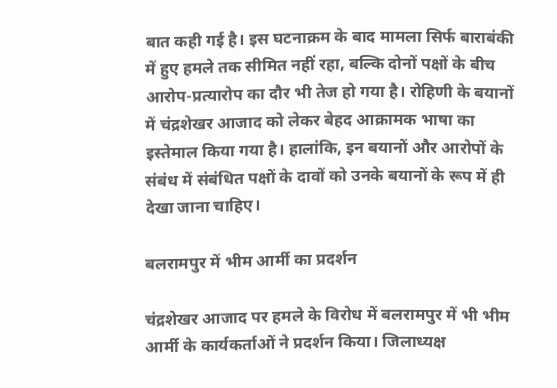बात कही गई है। इस घटनाक्रम के बाद मामला सिर्फ बाराबंकी में हुए हमले तक सीमित नहीं रहा, बल्कि दोनों पक्षों के बीच आरोप-प्रत्यारोप का दौर भी तेज हो गया है। रोहिणी के बयानों में चंद्रशेखर आजाद को लेकर बेहद आक्रामक भाषा का इस्तेमाल किया गया है। हालांकि, इन बयानों और आरोपों के संबंध में संबंधित पक्षों के दावों को उनके बयानों के रूप में ही देखा जाना चाहिए।

बलरामपुर में भीम आर्मी का प्रदर्शन

चंद्रशेखर आजाद पर हमले के विरोध में बलरामपुर में भी भीम आर्मी के कार्यकर्ताओं ने प्रदर्शन किया। जिलाध्यक्ष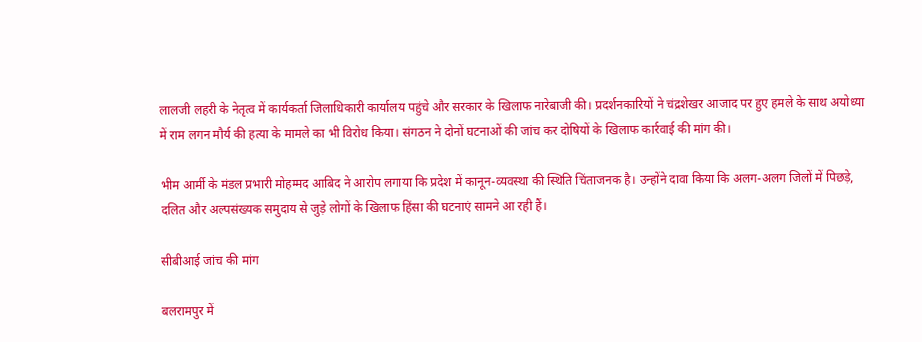लालजी लहरी के नेतृत्व में कार्यकर्ता जिलाधिकारी कार्यालय पहुंचे और सरकार के खिलाफ नारेबाजी की। प्रदर्शनकारियों ने चंद्रशेखर आजाद पर हुए हमले के साथ अयोध्या में राम लगन मौर्य की हत्या के मामले का भी विरोध किया। संगठन ने दोनों घटनाओं की जांच कर दोषियों के खिलाफ कार्रवाई की मांग की।

भीम आर्मी के मंडल प्रभारी मोहम्मद आबिद ने आरोप लगाया कि प्रदेश में कानून-व्यवस्था की स्थिति चिंताजनक है। उन्होंने दावा किया कि अलग-अलग जिलों में पिछड़े, दलित और अल्पसंख्यक समुदाय से जुड़े लोगों के खिलाफ हिंसा की घटनाएं सामने आ रही हैं।

सीबीआई जांच की मांग

बलरामपुर में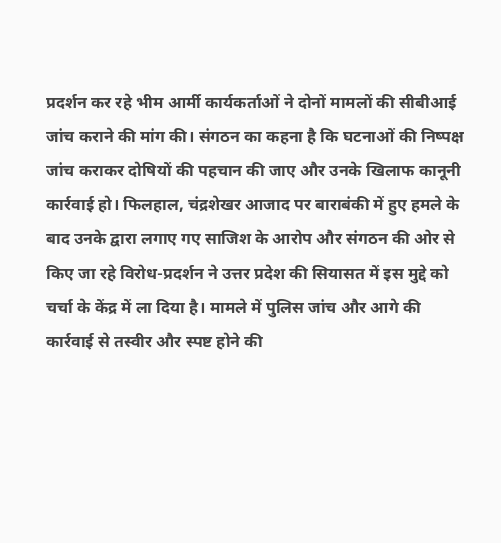प्रदर्शन कर रहे भीम आर्मी कार्यकर्ताओं ने दोनों मामलों की सीबीआई जांच कराने की मांग की। संगठन का कहना है कि घटनाओं की निष्पक्ष जांच कराकर दोषियों की पहचान की जाए और उनके खिलाफ कानूनी कार्रवाई हो। फिलहाल, चंद्रशेखर आजाद पर बाराबंकी में हुए हमले के बाद उनके द्वारा लगाए गए साजिश के आरोप और संगठन की ओर से किए जा रहे विरोध-प्रदर्शन ने उत्तर प्रदेश की सियासत में इस मुद्दे को चर्चा के केंद्र में ला दिया है। मामले में पुलिस जांच और आगे की कार्रवाई से तस्वीर और स्पष्ट होने की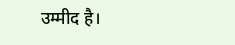उम्मीद है।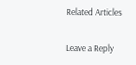Related Articles

Leave a Reply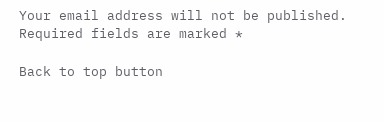Your email address will not be published. Required fields are marked *

Back to top button